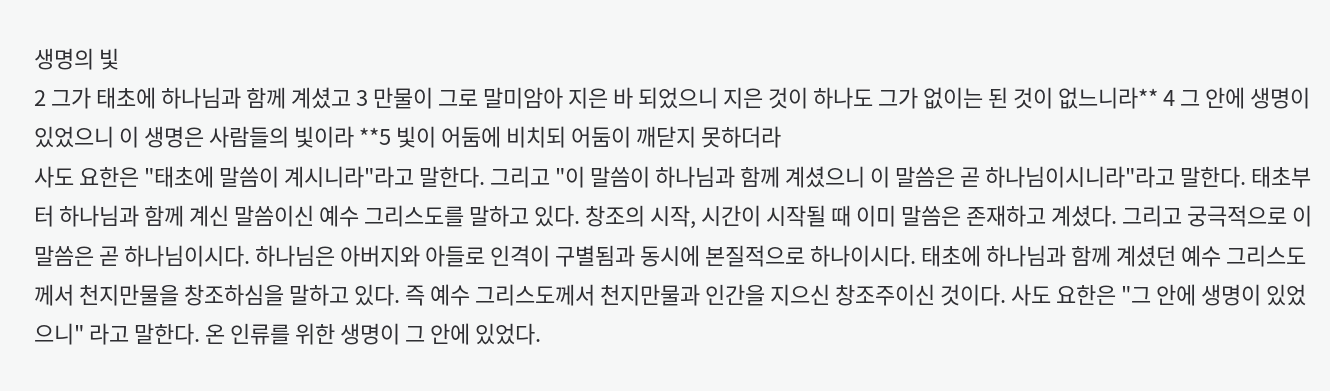생명의 빛
2 그가 태초에 하나님과 함께 계셨고 3 만물이 그로 말미암아 지은 바 되었으니 지은 것이 하나도 그가 없이는 된 것이 없느니라** 4 그 안에 생명이 있었으니 이 생명은 사람들의 빛이라 **5 빛이 어둠에 비치되 어둠이 깨닫지 못하더라
사도 요한은 "태초에 말씀이 계시니라"라고 말한다. 그리고 "이 말씀이 하나님과 함께 계셨으니 이 말씀은 곧 하나님이시니라"라고 말한다. 태초부터 하나님과 함께 계신 말씀이신 예수 그리스도를 말하고 있다. 창조의 시작, 시간이 시작될 때 이미 말씀은 존재하고 계셨다. 그리고 궁극적으로 이 말씀은 곧 하나님이시다. 하나님은 아버지와 아들로 인격이 구별됨과 동시에 본질적으로 하나이시다. 태초에 하나님과 함께 계셨던 예수 그리스도께서 천지만물을 창조하심을 말하고 있다. 즉 예수 그리스도께서 천지만물과 인간을 지으신 창조주이신 것이다. 사도 요한은 "그 안에 생명이 있었으니" 라고 말한다. 온 인류를 위한 생명이 그 안에 있었다.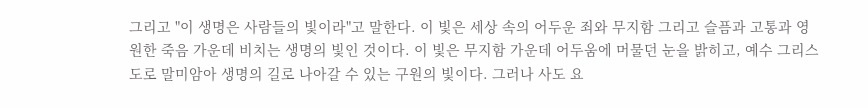그리고 "이 생명은 사람들의 빛이라"고 말한다. 이 빛은 세상 속의 어두운 죄와 무지함 그리고 슬픔과 고통과 영원한 죽음 가운데 비치는 생명의 빛인 것이다. 이 빛은 무지함 가운데 어두움에 머물던 눈을 밝히고, 예수 그리스도로 말미암아 생명의 길로 나아갈 수 있는 구원의 빛이다. 그러나 사도 요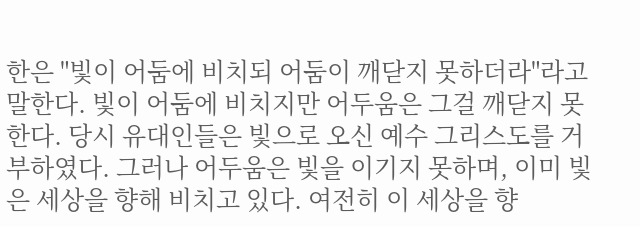한은 "빛이 어둠에 비치되 어둠이 깨닫지 못하더라"라고 말한다. 빛이 어둠에 비치지만 어두움은 그걸 깨닫지 못한다. 당시 유대인들은 빛으로 오신 예수 그리스도를 거부하였다. 그러나 어두움은 빛을 이기지 못하며, 이미 빛은 세상을 향해 비치고 있다. 여전히 이 세상을 향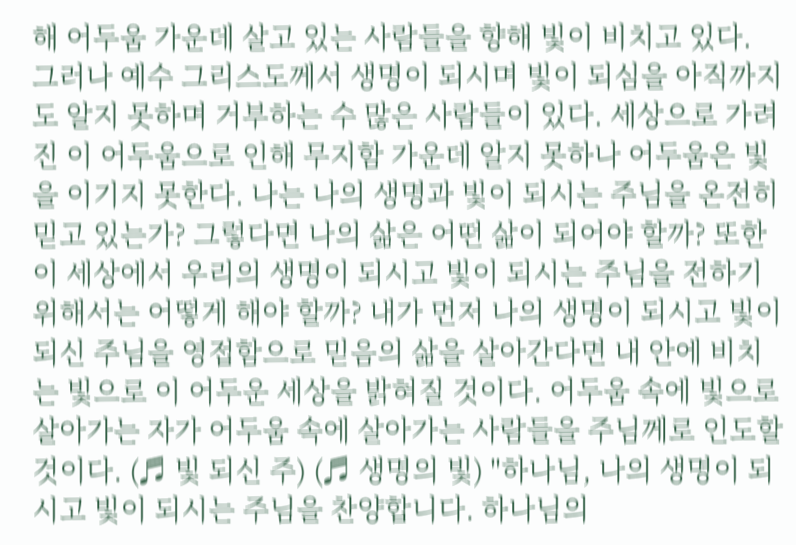해 어두움 가운데 살고 있는 사람들을 향해 빛이 비치고 있다. 그러나 예수 그리스도께서 생명이 되시며 빛이 되심을 아직까지도 알지 못하며 거부하는 수 많은 사람들이 있다. 세상으로 가려진 이 어두움으로 인해 무지함 가운데 알지 못하나 어두움은 빛을 이기지 못한다. 나는 나의 생명과 빛이 되시는 주님을 온전히 믿고 있는가? 그렇다면 나의 삶은 어떤 삶이 되어야 할까? 또한 이 세상에서 우리의 생명이 되시고 빛이 되시는 주님을 전하기 위해서는 어떻게 해야 할까? 내가 먼저 나의 생명이 되시고 빛이 되신 주님을 영접함으로 믿음의 삶을 살아간다면 내 안에 비치는 빛으로 이 어두운 세상을 밝혀질 것이다. 어두움 속에 빛으로 살아가는 자가 어두움 속에 살아가는 사람들을 주님께로 인도할 것이다. (♬ 빛 되신 주) (♬ 생명의 빛) "하나님, 나의 생명이 되시고 빛이 되시는 주님을 찬양합니다. 하나님의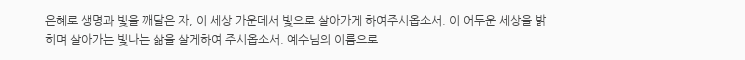은혜로 생명과 빛을 깨달은 자, 이 세상 가운데서 빛으로 살아가게 하여주시옵소서. 이 어두운 세상을 밝히며 살아가는 빛나는 삶을 살게하여 주시옵소서. 예수님의 이름으로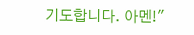기도합니다. 아멘!"